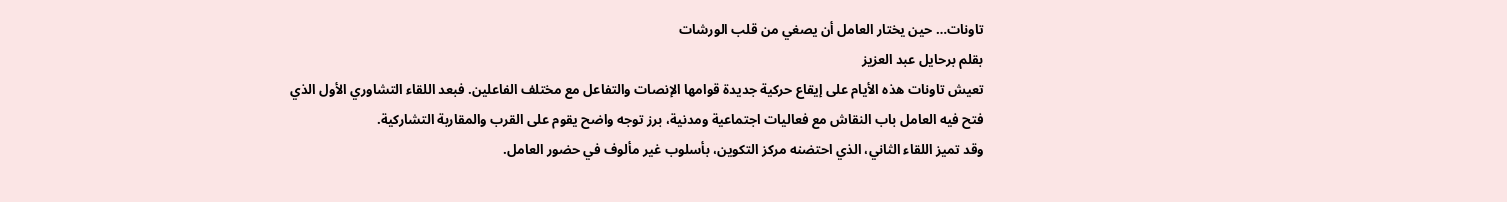تاونات… حين يختار العامل أن يصغي من قلب الورشات
بقلم برحايل عبد العزيز
تعيش تاونات هذه الأيام على إيقاع حركية جديدة قوامها الإنصات والتفاعل مع مختلف الفاعلين. فبعد اللقاء التشاوري الأول الذي فتح فيه العامل باب النقاش مع فعاليات اجتماعية ومدنية، برز توجه واضح يقوم على القرب والمقاربة التشاركية.
وقد تميز اللقاء الثاني، الذي احتضنه مركز التكوين، بأسلوب غير مألوف في حضور العامل.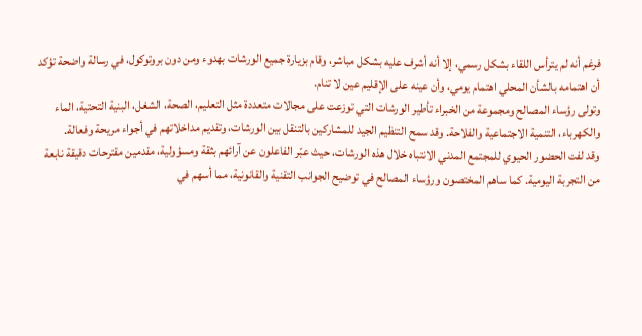فرغم أنه لم يترأس اللقاء بشكل رسمي، إلا أنه أشرف عليه بشكل مباشر، وقام بزيارة جميع الورشات بهدوء ومن دون بروتوكول، في رسالة واضحة تؤكد أن اهتمامه بالشأن المحلي اهتمام يومي، وأن عينه على الإقليم عين لا تنام.
وتولى رؤساء المصالح ومجموعة من الخبراء تأطير الورشات التي توزعت على مجالات متعددة مثل التعليم، الصحة، الشغل، البنية التحتية، الماء والكهرباء، التنمية الاجتماعية والفلاحة. وقد سمح التنظيم الجيد للمشاركين بالتنقل بين الورشات، وتقديم مداخلاتهم في أجواء مريحة وفعالة.
وقد لفت الحضور الحيوي للمجتمع المدني الانتباه خلال هذه الورشات، حيث عبّر الفاعلون عن آرائهم بثقة ومسؤولية، مقدمين مقترحات دقيقة نابعة من التجربة اليومية. كما ساهم المختصون ورؤساء المصالح في توضيح الجوانب التقنية والقانونية، مما أسهم في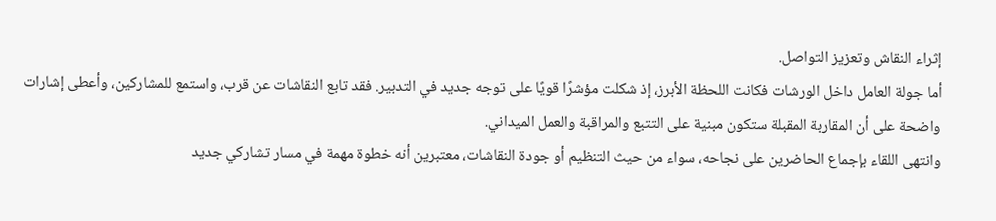إثراء النقاش وتعزيز التواصل.
أما جولة العامل داخل الورشات فكانت اللحظة الأبرز، إذ شكلت مؤشرًا قويًا على توجه جديد في التدبير. فقد تابع النقاشات عن قرب، واستمع للمشاركين، وأعطى إشارات واضحة على أن المقاربة المقبلة ستكون مبنية على التتبع والمراقبة والعمل الميداني.
وانتهى اللقاء بإجماع الحاضرين على نجاحه، سواء من حيث التنظيم أو جودة النقاشات، معتبرين أنه خطوة مهمة في مسار تشاركي جديد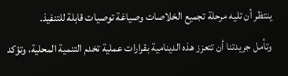ينتظر أن تليه مرحلة تجميع الخلاصات وصياغة توصيات قابلة للتنفيذ.
وتأمل جريدتنا أن تتعزز هذه الدينامية بقرارات عملية تخدم التنمية المحلية، وتؤكد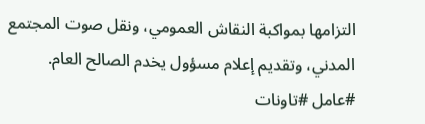التزامها بمواكبة النقاش العمومي، ونقل صوت المجتمع المدني، وتقديم إعلام مسؤول يخدم الصالح العام.
#عامل #تاونات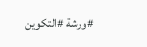#ورشة #التكوين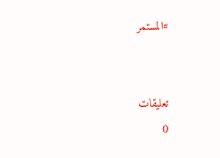#المستمر


تعليقات
0